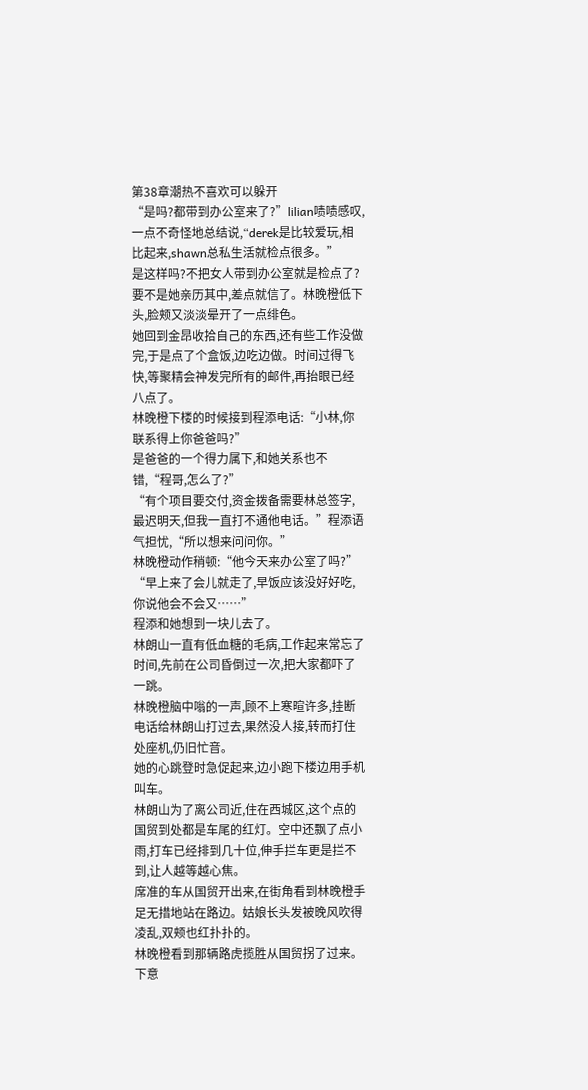第38章潮热不喜欢可以躲开
“是吗?都带到办公室来了?”lilian啧啧感叹,一点不奇怪地总结说,“derek是比较爱玩,相比起来,shawn总私生活就检点很多。”
是这样吗?不把女人带到办公室就是检点了?
要不是她亲历其中,差点就信了。林晚橙低下头,脸颊又淡淡晕开了一点绯色。
她回到金昂收拾自己的东西,还有些工作没做完,于是点了个盒饭,边吃边做。时间过得飞快,等聚精会神发完所有的邮件,再抬眼已经八点了。
林晚橙下楼的时候接到程添电话:“小林,你联系得上你爸爸吗?”
是爸爸的一个得力属下,和她关系也不错,“程哥,怎么了?”
“有个项目要交付,资金拨备需要林总签字,最迟明天,但我一直打不通他电话。”程添语气担忧,“所以想来问问你。”
林晚橙动作稍顿:“他今天来办公室了吗?”
“早上来了会儿就走了,早饭应该没好好吃,你说他会不会又……”
程添和她想到一块儿去了。
林朗山一直有低血糖的毛病,工作起来常忘了时间,先前在公司昏倒过一次,把大家都吓了一跳。
林晚橙脑中嗡的一声,顾不上寒暄许多,挂断电话给林朗山打过去,果然没人接,转而打住处座机,仍旧忙音。
她的心跳登时急促起来,边小跑下楼边用手机叫车。
林朗山为了离公司近,住在西城区,这个点的国贸到处都是车尾的红灯。空中还飘了点小雨,打车已经排到几十位,伸手拦车更是拦不到,让人越等越心焦。
席准的车从国贸开出来,在街角看到林晚橙手足无措地站在路边。姑娘长头发被晚风吹得凌乱,双颊也红扑扑的。
林晚橙看到那辆路虎揽胜从国贸拐了过来。下意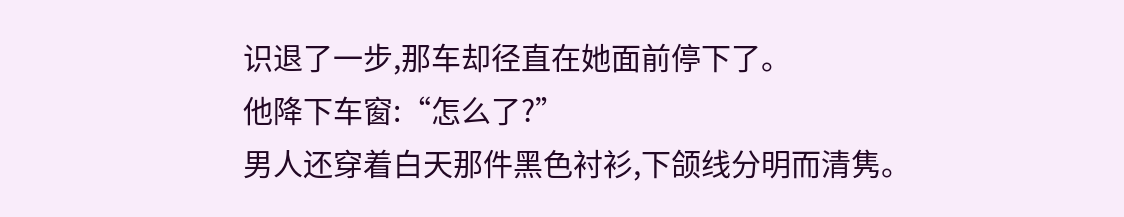识退了一步,那车却径直在她面前停下了。
他降下车窗:“怎么了?”
男人还穿着白天那件黑色衬衫,下颌线分明而清隽。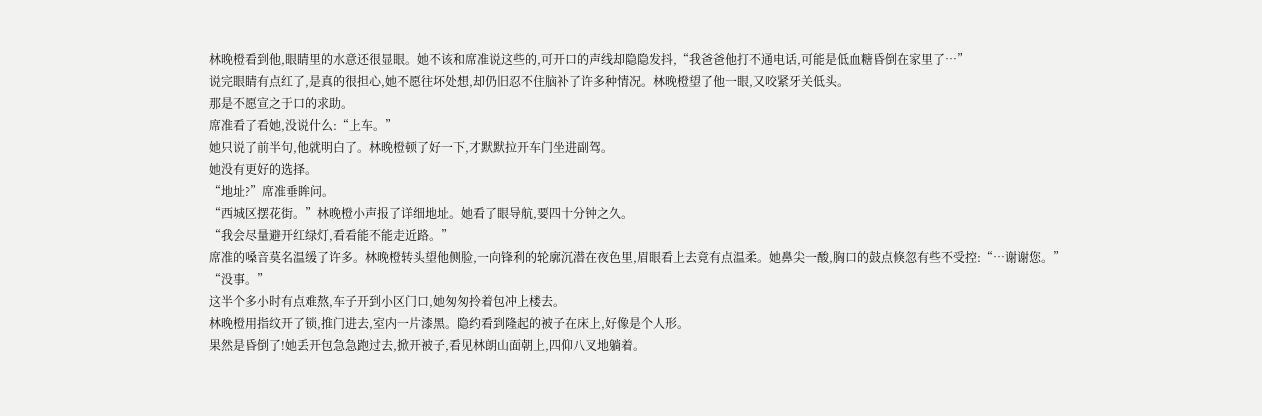林晚橙看到他,眼睛里的水意还很显眼。她不该和席准说这些的,可开口的声线却隐隐发抖,“我爸爸他打不通电话,可能是低血糖昏倒在家里了…”
说完眼睛有点红了,是真的很担心,她不愿往坏处想,却仍旧忍不住脑补了许多种情况。林晚橙望了他一眼,又咬紧牙关低头。
那是不愿宣之于口的求助。
席准看了看她,没说什么:“上车。”
她只说了前半句,他就明白了。林晚橙顿了好一下,才默默拉开车门坐进副驾。
她没有更好的选择。
“地址?”席准垂眸问。
“西城区摆花街。”林晚橙小声报了详细地址。她看了眼导航,要四十分钟之久。
“我会尽量避开红绿灯,看看能不能走近路。”
席准的嗓音莫名温缓了许多。林晚橙转头望他侧脸,一向锋利的轮廓沉潜在夜色里,眉眼看上去竟有点温柔。她鼻尖一酸,胸口的鼓点倏忽有些不受控:“…谢谢您。”
“没事。”
这半个多小时有点难熬,车子开到小区门口,她匆匆拎着包冲上楼去。
林晚橙用指纹开了锁,推门进去,室内一片漆黑。隐约看到隆起的被子在床上,好像是个人形。
果然是昏倒了!她丢开包急急跑过去,掀开被子,看见林朗山面朝上,四仰八叉地躺着。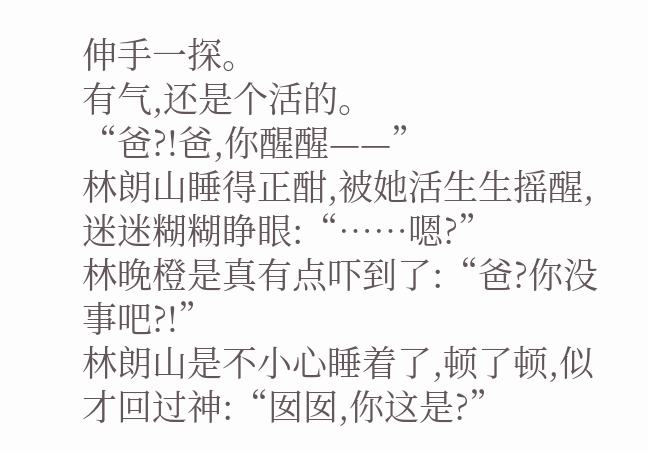伸手一探。
有气,还是个活的。
“爸?!爸,你醒醒——”
林朗山睡得正酣,被她活生生摇醒,迷迷糊糊睁眼:“……嗯?”
林晚橙是真有点吓到了:“爸?你没事吧?!”
林朗山是不小心睡着了,顿了顿,似才回过神:“囡囡,你这是?”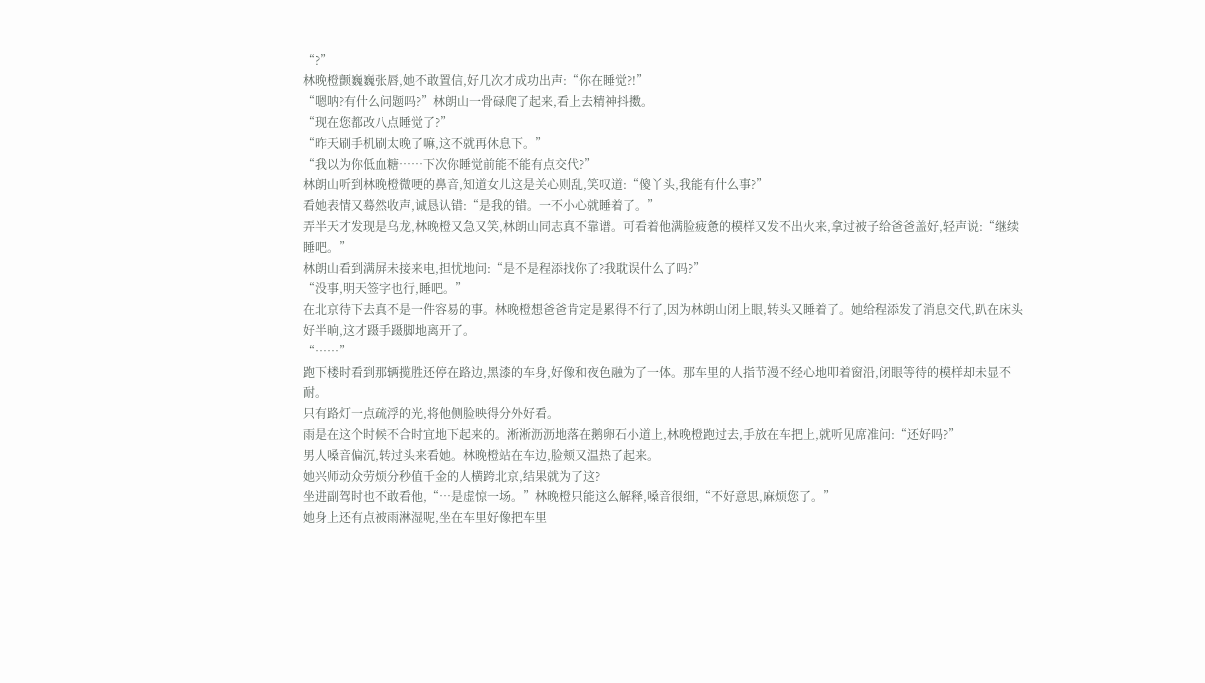“?”
林晚橙颤巍巍张唇,她不敢置信,好几次才成功出声:“你在睡觉?!”
“嗯呐?有什么问题吗?”林朗山一骨碌爬了起来,看上去精神抖擞。
“现在您都改八点睡觉了?”
“昨天刷手机刷太晚了嘛,这不就再休息下。”
“我以为你低血糖……下次你睡觉前能不能有点交代?”
林朗山听到林晚橙微哽的鼻音,知道女儿这是关心则乱,笑叹道:“傻丫头,我能有什么事?”
看她表情又蓦然收声,诚恳认错:“是我的错。一不小心就睡着了。”
弄半天才发现是乌龙,林晚橙又急又笑,林朗山同志真不靠谱。可看着他满脸疲惫的模样又发不出火来,拿过被子给爸爸盖好,轻声说:“继续睡吧。”
林朗山看到满屏未接来电,担忧地问:“是不是程添找你了?我耽误什么了吗?”
“没事,明天签字也行,睡吧。”
在北京待下去真不是一件容易的事。林晚橙想爸爸肯定是累得不行了,因为林朗山闭上眼,转头又睡着了。她给程添发了消息交代,趴在床头好半晌,这才蹑手蹑脚地离开了。
“……”
跑下楼时看到那辆揽胜还停在路边,黑漆的车身,好像和夜色融为了一体。那车里的人指节漫不经心地叩着窗沿,闭眼等待的模样却未显不耐。
只有路灯一点疏浮的光,将他侧脸映得分外好看。
雨是在这个时候不合时宜地下起来的。淅淅沥沥地落在鹅卵石小道上,林晚橙跑过去,手放在车把上,就听见席准问:“还好吗?”
男人嗓音偏沉,转过头来看她。林晚橙站在车边,脸颊又温热了起来。
她兴师动众劳烦分秒值千金的人横跨北京,结果就为了这?
坐进副驾时也不敢看他,“…是虚惊一场。”林晚橙只能这么解释,嗓音很细,“不好意思,麻烦您了。”
她身上还有点被雨淋湿呢,坐在车里好像把车里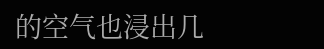的空气也浸出几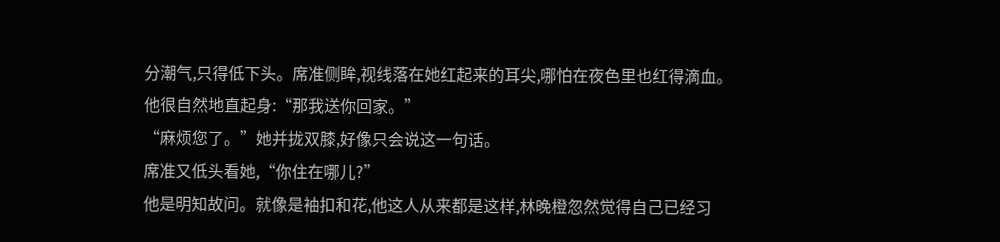分潮气,只得低下头。席准侧眸,视线落在她红起来的耳尖,哪怕在夜色里也红得滴血。
他很自然地直起身:“那我送你回家。”
“麻烦您了。”她并拢双膝,好像只会说这一句话。
席准又低头看她,“你住在哪儿?”
他是明知故问。就像是袖扣和花,他这人从来都是这样,林晚橙忽然觉得自己已经习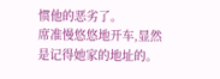惯他的恶劣了。
席准慢悠悠地开车,显然是记得她家的地址的。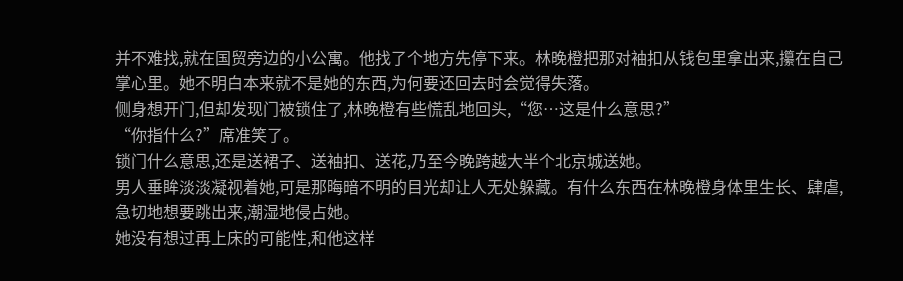并不难找,就在国贸旁边的小公寓。他找了个地方先停下来。林晚橙把那对袖扣从钱包里拿出来,攥在自己掌心里。她不明白本来就不是她的东西,为何要还回去时会觉得失落。
侧身想开门,但却发现门被锁住了,林晚橙有些慌乱地回头,“您…这是什么意思?”
“你指什么?”席准笑了。
锁门什么意思,还是送裙子、送袖扣、送花,乃至今晚跨越大半个北京城送她。
男人垂眸淡淡凝视着她,可是那晦暗不明的目光却让人无处躲藏。有什么东西在林晚橙身体里生长、肆虐,急切地想要跳出来,潮湿地侵占她。
她没有想过再上床的可能性,和他这样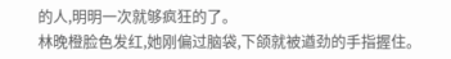的人,明明一次就够疯狂的了。
林晚橙脸色发红,她刚偏过脑袋,下颌就被遒劲的手指握住。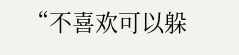“不喜欢可以躲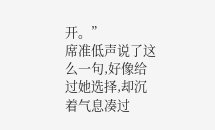开。”
席准低声说了这么一句,好像给过她选择,却沉着气息凑过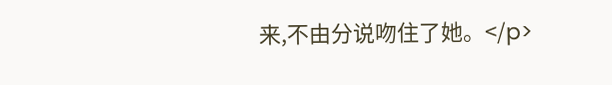来,不由分说吻住了她。</p>